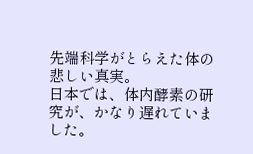先端科学がとらえた体の悲しい真実。
日本では、体内酵素の研究が、かなり遅れていました。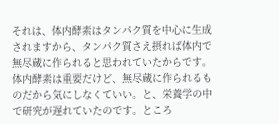それは、体内酵素はタンパク質を中心に生成されますから、タンパク質さえ摂れば体内で無尽蔵に作られると思われていたからです。体内酵素は重要だけど、無尽蔵に作られるものだから気にしなくていい。と、栄養学の中で研究が遅れていたのです。ところ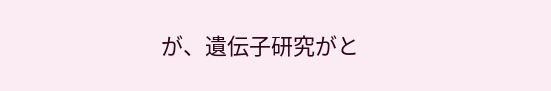が、遺伝子研究がと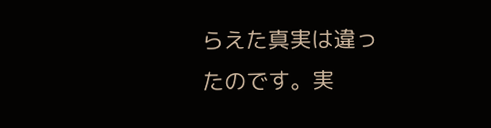らえた真実は違ったのです。実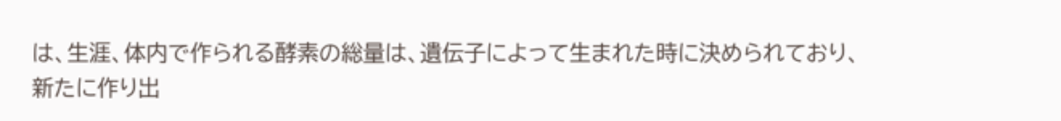は、生涯、体内で作られる酵素の総量は、遺伝子によって生まれた時に決められており、新たに作り出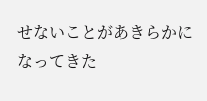せないことがあきらかになってきた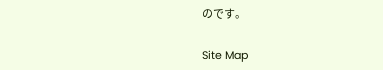のです。

Site Map